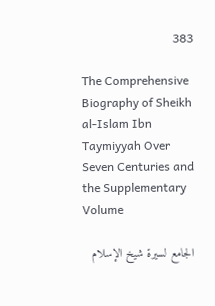383

The Comprehensive Biography of Sheikh al-Islam Ibn Taymiyyah Over Seven Centuries and the Supplementary Volume

الجامع لسيرة شيخ الإسلام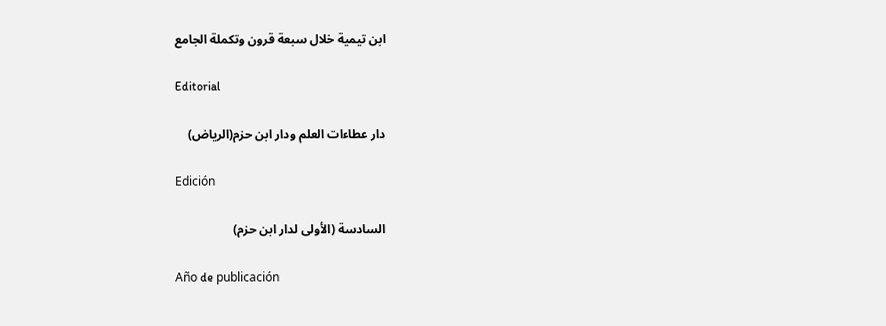ابن تيمية خلال سبعة قرون وتكملة الجامع

Editorial

دار عطاءات العلم ودار ابن حزم(الرياض)

Edición

السادسة (الأولى لدار ابن حزم)

Año de publicación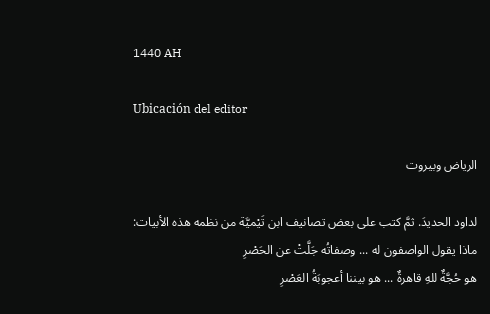1440 AH

Ubicación del editor

الرياض وبيروت

لداود الحديدَ. ثمَّ كتب على بعض تصانيف ابن تَيْميَّة من نظمه هذه الأبيات:
ماذا يقول الواصفون له ... وصفاتُه جَلَّتْ عن الحَصْرِ
هو حُجَّةٌ للهِ قاهرةٌ ... هو بيننا أعجوبَةُ العَصْرِ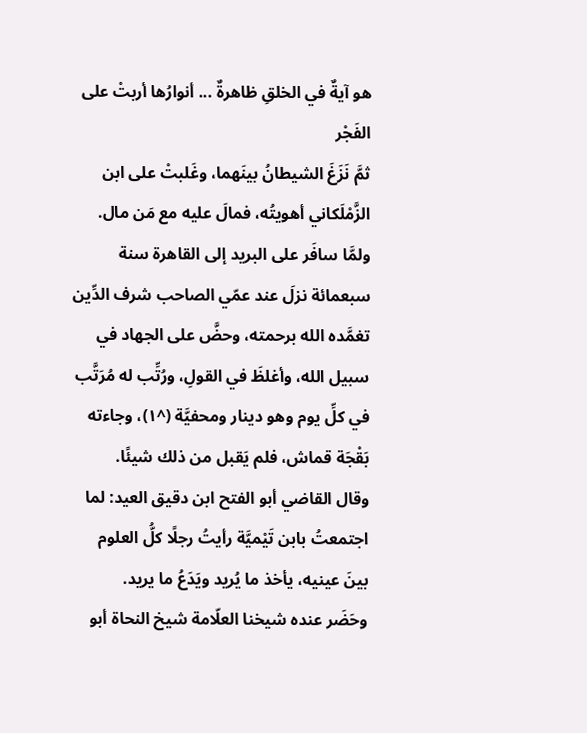هو آيةٌ في الخلقِ ظاهرةٌ ... أنوارُها أربتْ على الفَجْر
ثمَّ نَزَغَ الشيطانُ بينَهما، وغَلبتْ على ابن الزَّمْلَكاني أهويتُه، فمالَ عليه مع مَن مال.
ولمَّا سافَر على البريد إلى القاهرة سنة سبعمائة نزلَ عند عمّي الصاحب شرف الدِّين تغمَّده الله برحمته، وحضَّ على الجهاد في سبيل الله، وأغلظَ في القولِ، ورُتِّب له مُرَتَّب في كلِّ يوم وهو دينار ومحفيَّة (^١)، وجاءته بَقْجَة قماش، فلم يَقبل من ذلك شيئًا.
وقال القاضي أبو الفتح ابن دقيق العيد: لما اجتمعتُ بابن تَيْميَّة رأيتُ رجلًا كلُّ العلوم بينَ عينيه، يأخذ ما يُريد ويَدَعُ ما يريد.
وحَضَر عنده شيخنا العلّامة شيخ النحاة أبو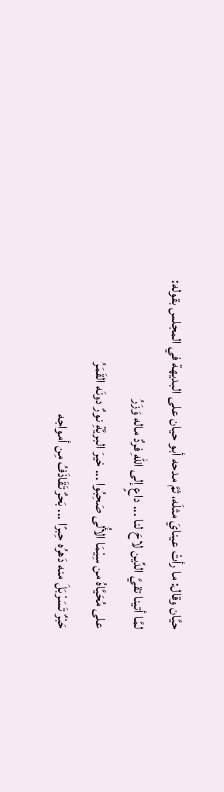حيَّان وقال: ما رأتْ عينايَ مثلَه، ثمَّ مدحه أبو حيان على البديهة في المجلس بقوله:
لمَّا أتينا تقيَّ الدِّين لاحَ لنا ... داعٍ إلى اللهِ فردٌ ماله وَزَرُ
على مُحَيَّاهُ من سِيْمَا الأُلى صَحِبُوا ... خيرَ البريَّةِ نورٌ دونَه القَمَرُ
حَبْرٌ تَسَرْبَلَ منه دَهرُه حِبرًا ... بَحرٌ تَقَاذَفُ مِن أمواجه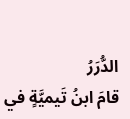الدُّرَرُ
قامَ ابنُ تَيميَّةٍ في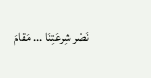نَصْر شِرعَتِنَا ... مَقامَ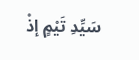سَيِّدِ تَيْمٍ إذْ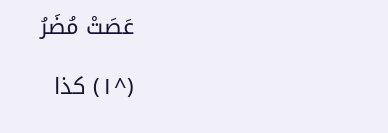عَصَتْ مُضَرُ

(^١) كذا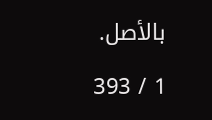بالأصل.

1 / 393